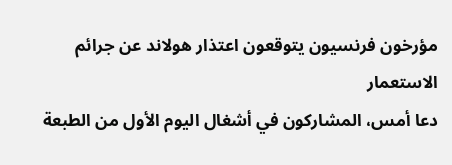مؤرخون فرنسيون يتوقعون اعتذار هولاند عن جرائم الاستعمار
دعا أمس، المشاركون في أشغال اليوم الأول من الطبعة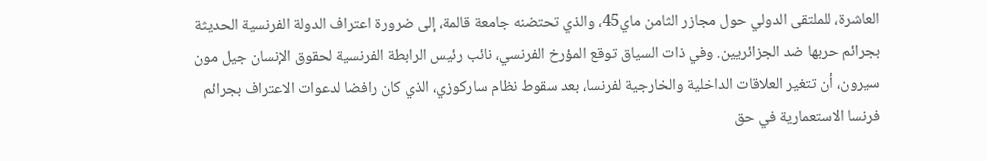العاشرة، للملتقى الدولي حول مجازر الثامن ماي45، والذي تحتضنه جامعة قالمة، إلى ضرورة اعتراف الدولة الفرنسية الحديثة بجرائم حربها ضد الجزائريين. وفي ذات السياق توقع المؤرخ الفرنسي، نائب رئيس الرابطة الفرنسية لحقوق الإنسان جيل مون سيرون، أن تتغير العلاقات الداخلية والخارجية لفرنسا، بعد سقوط نظام ساركوزي، الذي كان رافضا لدعوات الاعتراف بجرائم فرنسا الاستعمارية في حق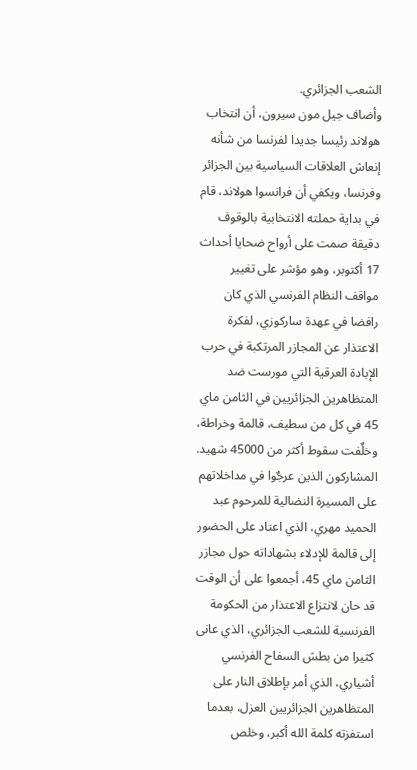الشعب الجزائري.
وأضاف جيل مون سيرون، أن انتخاب هولاند رئيسا جديدا لفرنسا من شأنه إنعاش العلاقات السياسية بين الجزائر وفرنسا، ويكفي أن فرانسوا هولاند، قام في بداية حملته الانتخابية بالوقوف دقيقة صمت على أرواح ضحايا أحداث 17 أكتوبر، وهو مؤشر على تغيير مواقف النظام الفرنسي الذي كان رافضا في عهدة ساركوزي، لفكرة الاعتذار عن المجازر المرتكبة في حرب الإبادة العرقية التي مورست ضد المتظاهرين الجزائريين في الثامن ماي 45 في كل من سطيف، قالمة وخراطة، وخلٌفت سقوط أكثر من 45000 شهيد.
المشاركون الذين عرجٌوا في مداخلاتهم على المسيرة النضالية للمرحوم عبد الحميد مهري، الذي اعتاد على الحضور إلى قالمة للإدلاء بشهاداته حول مجازر الثامن ماي 45، أجمعوا على أن الوقت قد حان لانتزاع الاعتذار من الحكومة الفرنسية للشعب الجزائري، الذي عانى كثيرا من بطش السفاح الفرنسي أشياري، الذي أمر بإطلاق النار على المتظاهرين الجزائريين العزل، بعدما استفزته كلمة الله أكبر، وخلص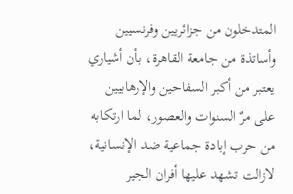المتدخلون من جزائريين وفرنسيين وأساتذة من جامعة القاهرة، بأن أشياري يعتبر من أكبر السفاحين والإرهابيين على مرٌ السنوات والعصور، لما ارتكابه من حرب إبادة جماعية ضد الإنسانية، لازالت تشهد عليها أفران الجير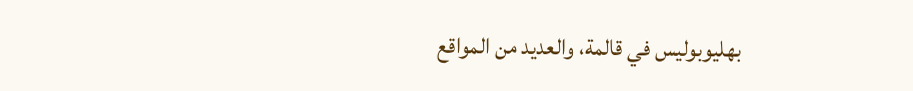بهليوبوليس في قالمة، والعديد من المواقع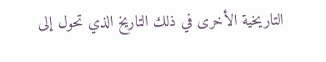التاريخية الأخرى في ذلك التاريخ الذي تحول إلى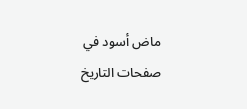ماض أسود في صفحات التاريخ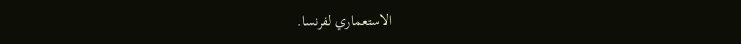الاستعماري لفرنسا.